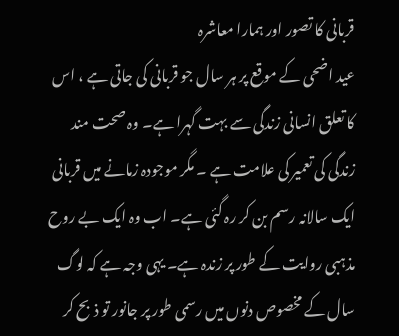قربانی کا تصور اور ہمارا معاشرہ
عید اضحی کے موقع پر ہر سال جو قربانی کی جاتی ہے ، اس کا تعلق انسانی زندگی سے بہت گہرا ہے۔ وہ صحت مند زندگی کی تعمیر کی علامت ہے ۔ مگر موجودہ زمانے میں قربانی ایک سالانہ رسم بن کر رہ گئی ہے۔ اب وہ ایک بے روح مذہبی روایت کے طور پر زندہ ہے۔ یہی وجہ ہے کہ لوگ سال کے مخصوص دنوں میں رسمی طور پر جانور تو ذبح کر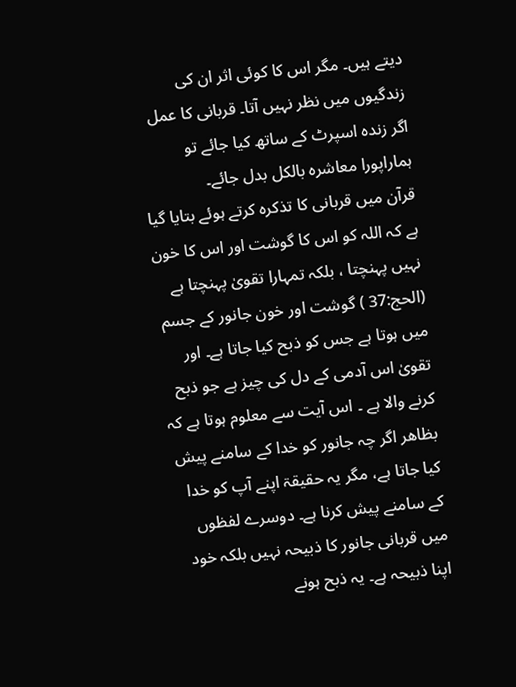دیتے ہیں۔ مگر اس کا کوئی اثر ان کی زندگیوں میں نظر نہیں آتا۔ قربانی کا عمل اگر زندہ اسپرٹ کے ساتھ کیا جائے تو ہماراپورا معاشرہ بالکل بدل جائے۔
قرآن میں قربانی کا تذکرہ کرتے ہوئے بتایا گیا ہے کہ اللہ کو اس کا گوشت اور اس کا خون نہیں پہنچتا ، بلکہ تمہارا تقویٰ پہنچتا ہے (الحج:37 ) گوشت اور خون جانور کے جسم میں ہوتا ہے جس کو ذبح کیا جاتا ہے۔ اور تقویٰ اس آدمی کے دل کی چیز ہے جو ذبح کرنے والا ہے ۔ اس آیت سے معلوم ہوتا ہے کہ بظاھر اگر چہ جانور کو خدا کے سامنے پیش کیا جاتا ہے، مگر یہ حقیقۃ اپنے آپ کو خدا کے سامنے پیش کرنا ہے۔ دوسرے لفظوں میں قربانی جانور کا ذبیحہ نہیں بلکہ خود اپنا ذبیحہ ہے۔ یہ ذبح ہونے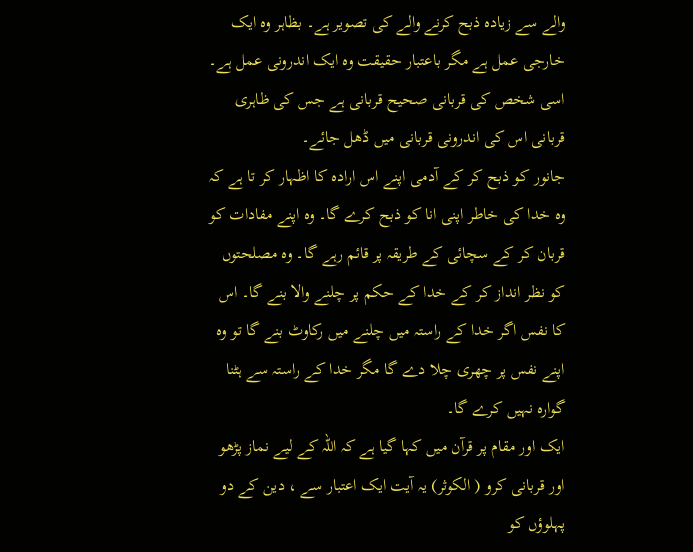والے سے زیادہ ذبح کرنے والے کی تصویر ہے۔ بظاہر وہ ایک خارجی عمل ہے مگر باعتبار حقیقت وہ ایک اندرونی عمل ہے۔ اسی شخص کی قربانی صحیح قربانی ہے جس کی ظاہری قربانی اس کی اندرونی قربانی میں ڈھل جائے۔
جانور کو ذبح کر کے آدمی اپنے اس ارادہ کا اظہار کر تا ہے کہ وہ خدا کی خاطر اپنی انا کو ذبح کرے گا۔ وہ اپنے مفادات کو قربان کر کے سچائی کے طریقہ پر قائم رہے گا۔ وہ مصلحتوں کو نظر انداز کر کے خدا کے حکم پر چلنے والا بنے گا۔ اس کا نفس اگر خدا کے راستہ میں چلنے میں رکاوٹ بنے گا تو وہ اپنے نفس پر چھری چلا دے گا مگر خدا کے راستہ سے ہٹنا گوارہ نہیں کرے گا۔
ایک اور مقام پر قرآن میں کہا گیا ہے کہ اللہ کے لیے نماز پڑھو اور قربانی کرو ( الکوثر) یہ آیت ایک اعتبار سے ، دین کے دو پہلوؤں کو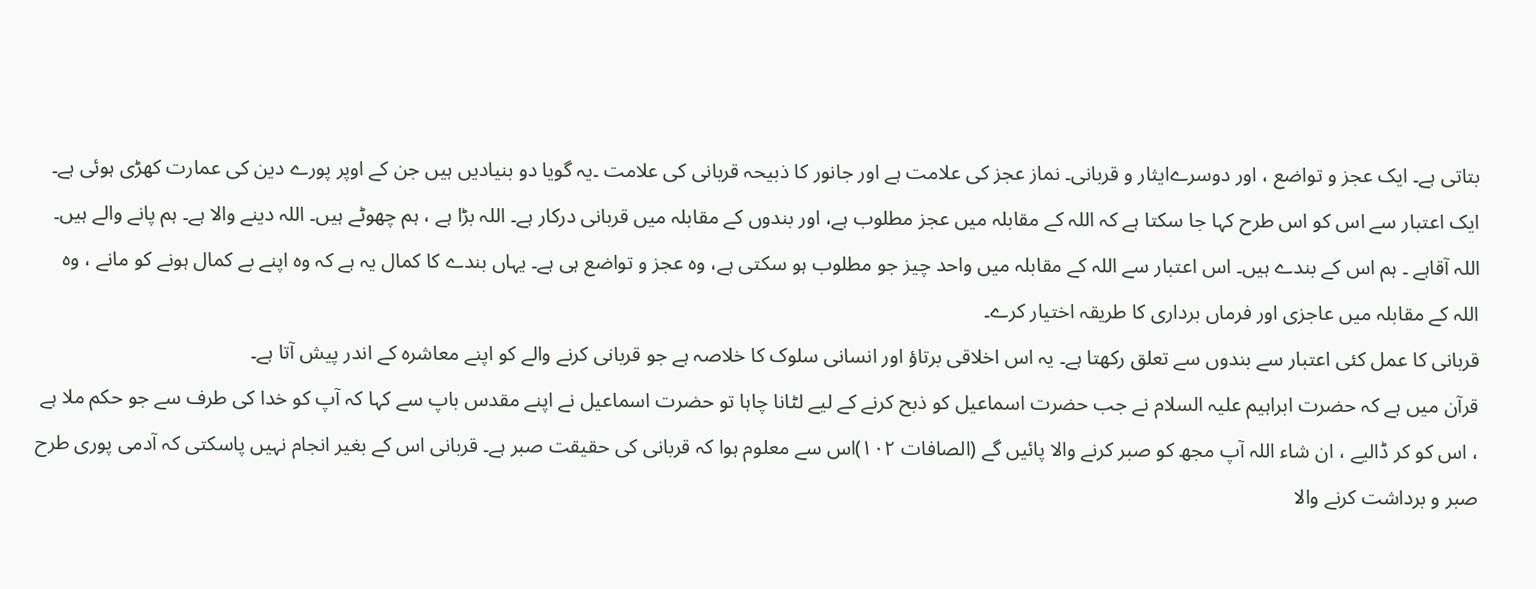بتاتی ہے۔ ایک عجز و تواضع ، اور دوسرےایثار و قربانی۔ نماز عجز کی علامت ہے اور جانور کا ذبیحہ قربانی کی علامت ۔یہ گویا دو بنیادیں ہیں جن کے اوپر پورے دین کی عمارت کھڑی ہوئی ہے۔
ایک اعتبار سے اس کو اس طرح کہا جا سکتا ہے کہ اللہ کے مقابلہ میں عجز مطلوب ہے، اور بندوں کے مقابلہ میں قربانی درکار ہے۔ اللہ بڑا ہے ، ہم چھوٹے ہیں۔ اللہ دینے والا ہے۔ ہم پانے والے ہیں۔ اللہ آقاہے ۔ ہم اس کے بندے ہیں۔ اس اعتبار سے اللہ کے مقابلہ میں واحد چیز جو مطلوب ہو سکتی ہے، وہ عجز و تواضع ہی ہے۔ یہاں بندے کا کمال یہ ہے کہ وہ اپنے بے کمال ہونے کو مانے ، وہ اللہ کے مقابلہ میں عاجزی اور فرماں برداری کا طریقہ اختیار کرے۔
قربانی کا عمل کئی اعتبار سے بندوں سے تعلق رکھتا ہے۔ یہ اس اخلاقی برتاؤ اور انسانی سلوک کا خلاصہ ہے جو قربانی کرنے والے کو اپنے معاشرہ کے اندر پیش آتا ہے۔
قرآن میں ہے کہ حضرت ابراہیم علیہ السلام نے جب حضرت اسماعیل کو ذبح کرنے کے لیے لٹانا چاہا تو حضرت اسماعیل نے اپنے مقدس باپ سے کہا کہ آپ کو خدا کی طرف سے جو حکم ملا ہے ، اس کو کر ڈالیے ، ان شاء اللہ آپ مجھ کو صبر کرنے والا پائیں گے (الصافات ۱۰۲)اس سے معلوم ہوا کہ قربانی کی حقیقت صبر ہے۔ قربانی اس کے بغیر انجام نہیں پاسکتی کہ آدمی پوری طرح صبر و برداشت کرنے والا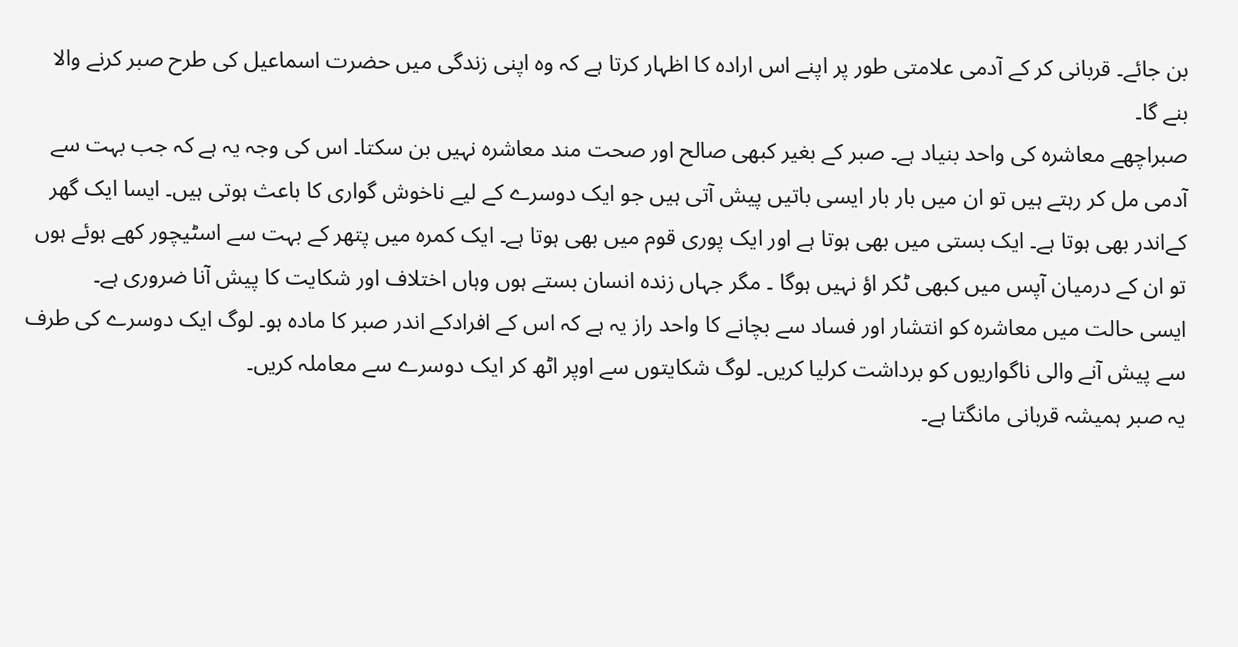بن جائے۔ قربانی کر کے آدمی علامتی طور پر اپنے اس ارادہ کا اظہار کرتا ہے کہ وہ اپنی زندگی میں حضرت اسماعیل کی طرح صبر کرنے والا بنے گا۔
صبراچھے معاشرہ کی واحد بنیاد ہے۔ صبر کے بغیر کبھی صالح اور صحت مند معاشرہ نہیں بن سکتا۔ اس کی وجہ یہ ہے کہ جب بہت سے آدمی مل کر رہتے ہیں تو ان میں بار بار ایسی باتیں پیش آتی ہیں جو ایک دوسرے کے لیے ناخوش گواری کا باعث ہوتی ہیں۔ ایسا ایک گھر کےاندر بھی ہوتا ہے۔ ایک بستی میں بھی ہوتا ہے اور ایک پوری قوم میں بھی ہوتا ہے۔ ایک کمرہ میں پتھر کے بہت سے اسٹیچور کھے ہوئے ہوں تو ان کے درمیان آپس میں کبھی ٹکر اؤ نہیں ہوگا ۔ مگر جہاں زندہ انسان بستے ہوں وہاں اختلاف اور شکایت کا پیش آنا ضروری ہے۔
ایسی حالت میں معاشرہ کو انتشار اور فساد سے بچانے کا واحد راز یہ ہے کہ اس کے افرادکے اندر صبر کا مادہ ہو۔ لوگ ایک دوسرے کی طرف سے پیش آنے والی ناگواریوں کو برداشت کرلیا کریں۔ لوگ شکایتوں سے اوپر اٹھ کر ایک دوسرے سے معاملہ کریں۔
يہ صبر ہمیشہ قربانی مانگتا ہے۔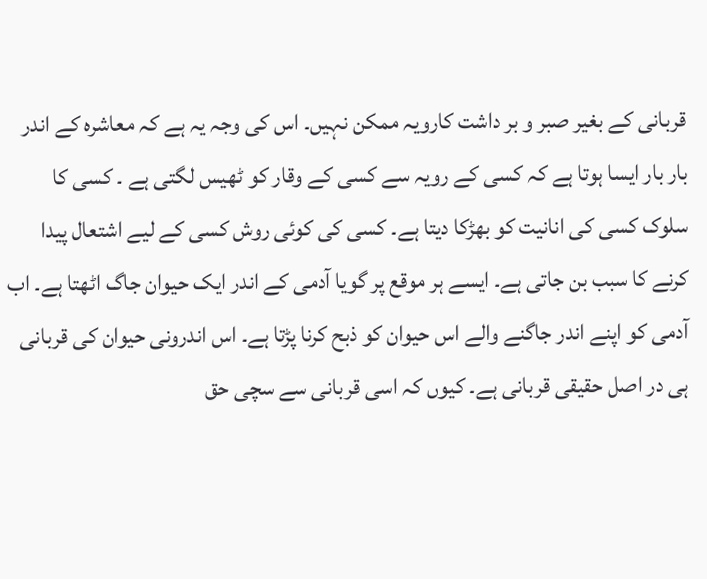قربانی کے بغیر صبر و بر داشت کارویہ ممکن نہیں۔ اس کی وجہ یہ ہے کہ معاشرہ کے اندر بار بار ایسا ہوتا ہے کہ کسی کے رویہ سے کسی کے وقار کو ٹھیس لگتی ہے ۔ کسی کا سلوک کسی کی انانیت کو بھڑکا دیتا ہے۔ کسی کی کوئی روش کسی کے لیے اشتعال پیدا کرنے کا سبب بن جاتی ہے۔ ایسے ہر موقع پر گویا آدمی کے اندر ایک حیوان جاگ اٹھتا ہے۔ اب آدمی کو اپنے اندر جاگنے والے اس حیوان کو ذبح کرنا پڑتا ہے۔ اس اندرونی حیوان کی قربانی ہی در اصل حقیقی قربانی ہے۔ کیوں کہ اسی قربانی سے سچی حق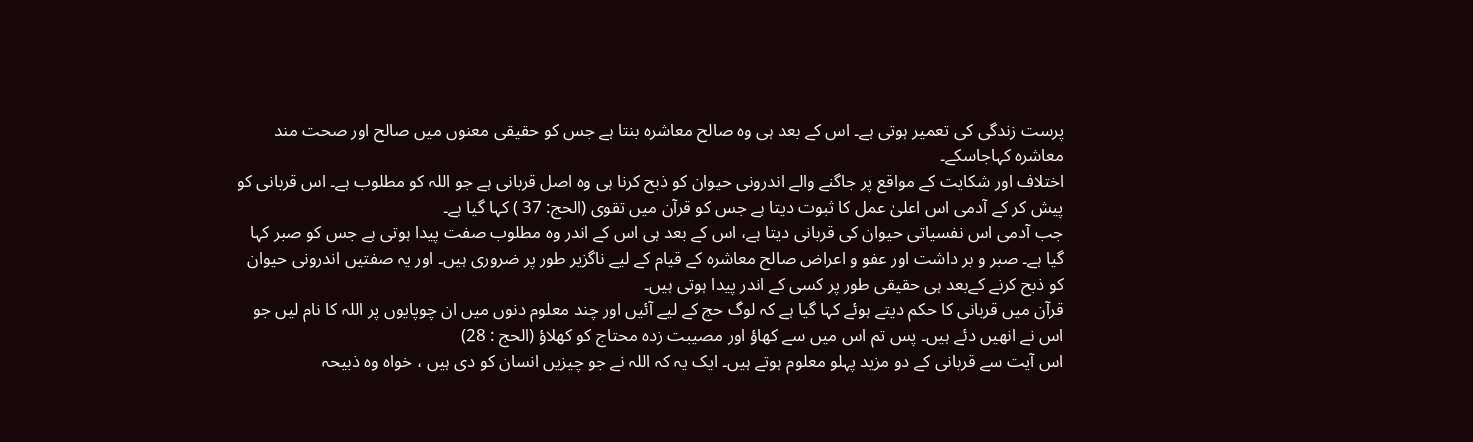پرست زندگی کی تعمیر ہوتی ہے۔ اس کے بعد ہی وہ صالح معاشرہ بنتا ہے جس کو حقیقی معنوں میں صالح اور صحت مند معاشرہ کہاجاسکے۔
اختلاف اور شکایت کے مواقع پر جاگنے والے اندرونی حیوان کو ذبح کرنا ہی وہ اصل قربانی ہے جو اللہ کو مطلوب ہے۔ اس قربانی کو پیش کر کے آدمی اس اعلیٰ عمل کا ثبوت دیتا ہے جس کو قرآن میں تقوی (الحج: 37 ) کہا گیا ہے۔
جب آدمی اس نفسیاتی حیوان کی قربانی دیتا ہے، اس کے بعد ہی اس کے اندر وہ مطلوب صفت پیدا ہوتی ہے جس کو صبر کہا گیا ہے۔ صبر و بر داشت اور عفو و اعراض صالح معاشرہ کے قیام کے لیے ناگزیر طور پر ضروری ہیں۔ اور یہ صفتیں اندرونی حیوان کو ذبح کرنے کےبعد ہی حقیقی طور پر کسی کے اندر پیدا ہوتی ہیں۔
قرآن میں قربانی کا حکم دیتے ہوئے کہا گیا ہے کہ لوگ حج کے لیے آئیں اور چند معلوم دنوں میں ان چوپایوں پر اللہ کا نام لیں جو اس نے انھیں دئے ہیں۔ پس تم اس میں سے کھاؤ اور مصیبت زدہ محتاج کو کھلاؤ (الحج : 28)
اس آیت سے قربانی کے دو مزید پہلو معلوم ہوتے ہیں۔ ایک یہ کہ اللہ نے جو چیزیں انسان کو دی ہیں ، خواہ وہ ذبیحہ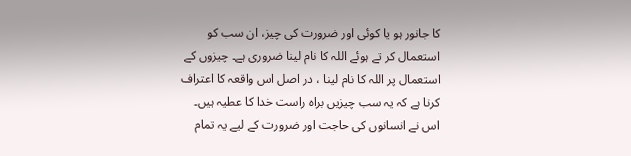کا جانور ہو یا کوئی اور ضرورت کی چیز، ان سب کو استعمال کر تے ہوئے اللہ کا نام لینا ضروری ہے۔ چیزوں کے استعمال پر اللہ کا نام لینا ، در اصل اس واقعہ کا اعتراف کرنا ہے کہ یہ سب چیزیں براہ راست خدا کا عطیہ ہیں۔ اس نے انسانوں کی حاجت اور ضرورت کے لیے یہ تمام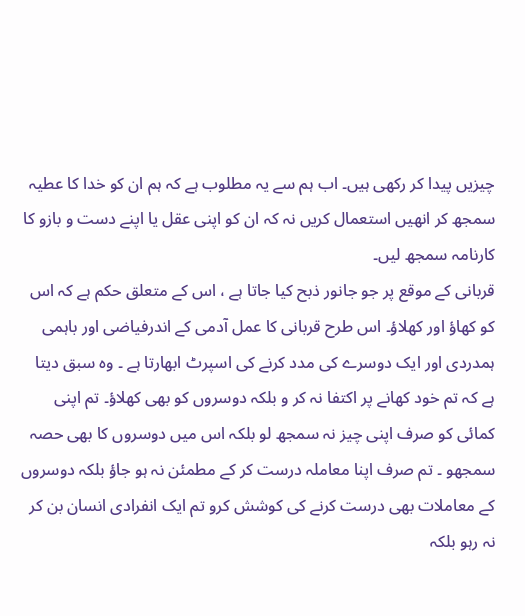چیزیں پیدا کر رکھی ہیں۔ اب ہم سے یہ مطلوب ہے کہ ہم ان کو خدا کا عطیہ سمجھ کر انھیں استعمال کریں نہ کہ ان کو اپنی عقل یا اپنے دست و بازو کا کارنامہ سمجھ لیں۔
قربانی کے موقع پر جو جانور ذبح کیا جاتا ہے ، اس کے متعلق حکم ہے کہ اس کو کھاؤ اور کھلاؤ۔ اس طرح قربانی کا عمل آدمی کے اندرفیاضی اور باہمی ہمدردی اور ایک دوسرے کی مدد کرنے کی اسپرٹ ابھارتا ہے ۔ وہ سبق دیتا ہے کہ تم خود کھانے پر اکتفا نہ کر و بلکہ دوسروں کو بھی کھلاؤ۔ تم اپنی کمائی کو صرف اپنی چیز نہ سمجھ لو بلکہ اس میں دوسروں کا بھی حصہ سمجھو ۔ تم صرف اپنا معاملہ درست کر کے مطمئن نہ ہو جاؤ بلکہ دوسروں کے معاملات بھی درست کرنے کی کوشش کرو تم ایک انفرادی انسان بن کر نہ رہو بلکہ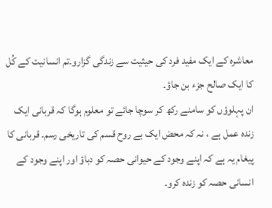معاشرہ کے ایک مفید فرد کی حیثیت سے زندگی گزارو۔تم انسانیت کے کُل کا ایک صالح جزء بن جاؤ۔
ان پہلوؤں کو سامنے رکھ کر سوچا جائے تو معلوم ہوگا کہ قربانی ایک زندہ عمل ہے ، نہ کہ محض ایک بے روح قسم کی تاریخی رسم۔ قربانی کا پیغام یہ ہے کہ اپنے وجود کے حیوانی حصہ کو دباؤ اور اپنے وجود کے انسانی حصہ کو زندہ کرو۔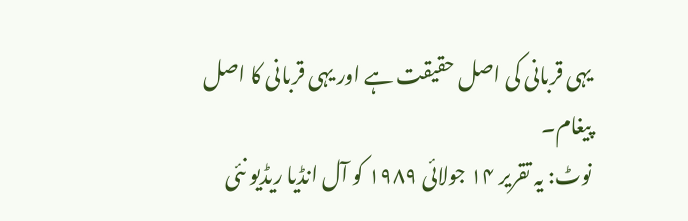یہی قربانی کی اصل حقیقت ہے اور یہی قربانی کا اصل پیغام۔
نوٹ: یہ تقریر ۱۴ جولائی ۱۹۸۹ کو آل انڈیا ریڈیو نئی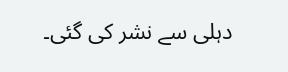دہلی سے نشر کی گئی۔